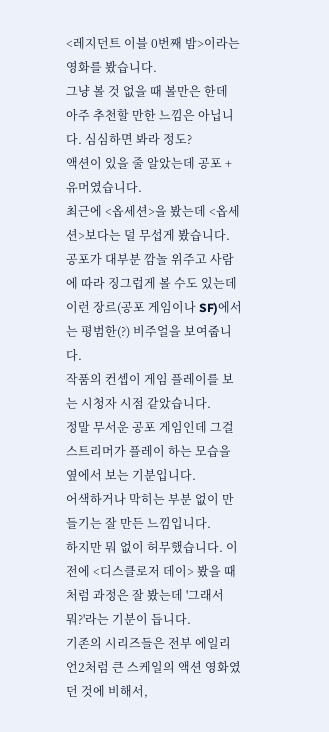<레지던트 이블 0번째 밤>이라는 영화를 봤습니다.
그냥 볼 것 없을 때 볼만은 한데 아주 추천할 만한 느낌은 아닙니다. 심심하면 봐라 정도?
액션이 있을 줄 알았는데 공포 + 유머였습니다.
최근에 <옵세션>을 봤는데 <옵세션>보다는 덜 무섭게 봤습니다.
공포가 대부분 깜놀 위주고 사람에 따라 징그럽게 볼 수도 있는데 이런 장르(공포 게임이나 SF)에서는 평범한(?) 비주얼을 보여줍니다.
작품의 컨셉이 게임 플레이를 보는 시청자 시점 같았습니다.
정말 무서운 공포 게임인데 그걸 스트리머가 플레이 하는 모습을 옆에서 보는 기분입니다.
어색하거나 막히는 부분 없이 만들기는 잘 만든 느낌입니다.
하지만 뭐 없이 허무했습니다. 이전에 <디스클로저 데이> 봤을 때처럼 과정은 잘 봤는데 '그래서 뭐?'라는 기분이 듭니다.
기존의 시리즈들은 전부 에일리언2처럼 큰 스케일의 액션 영화였던 것에 비해서,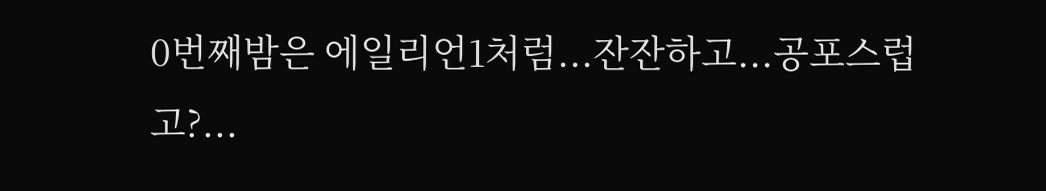0번째밤은 에일리언1처럼...잔잔하고...공포스럽고?...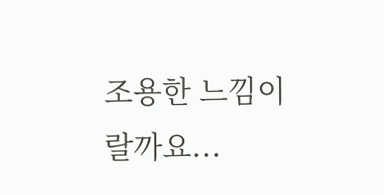조용한 느낌이랄까요...